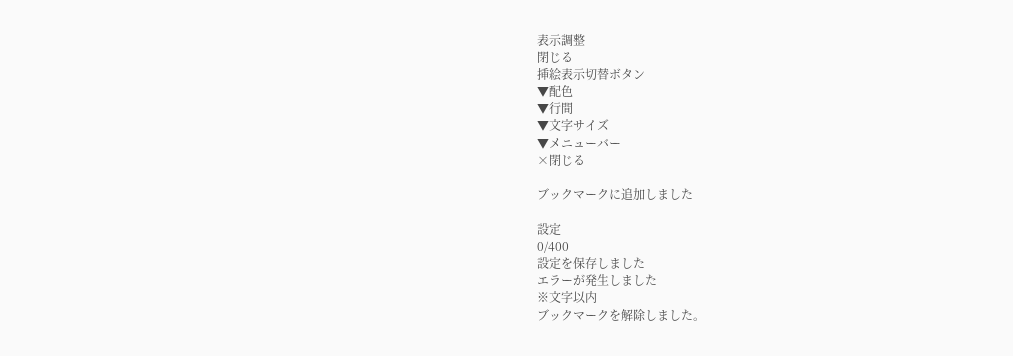表示調整
閉じる
挿絵表示切替ボタン
▼配色
▼行間
▼文字サイズ
▼メニューバー
×閉じる

ブックマークに追加しました

設定
0/400
設定を保存しました
エラーが発生しました
※文字以内
ブックマークを解除しました。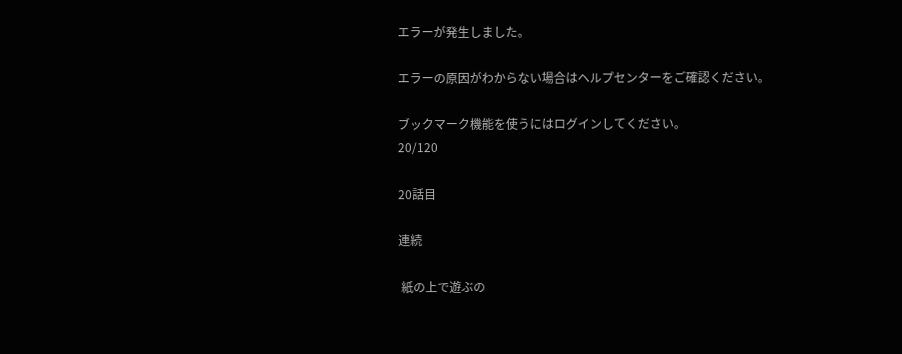エラーが発生しました。

エラーの原因がわからない場合はヘルプセンターをご確認ください。

ブックマーク機能を使うにはログインしてください。
20/120

20話目

連続

 紙の上で遊ぶの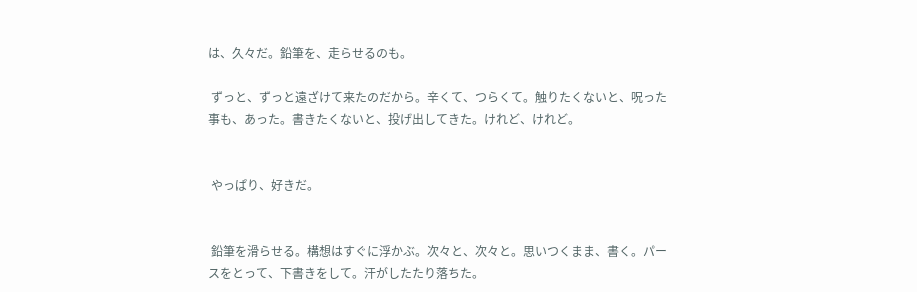は、久々だ。鉛筆を、走らせるのも。

 ずっと、ずっと遠ざけて来たのだから。辛くて、つらくて。触りたくないと、呪った事も、あった。書きたくないと、投げ出してきた。けれど、けれど。


 やっぱり、好きだ。


 鉛筆を滑らせる。構想はすぐに浮かぶ。次々と、次々と。思いつくまま、書く。パースをとって、下書きをして。汗がしたたり落ちた。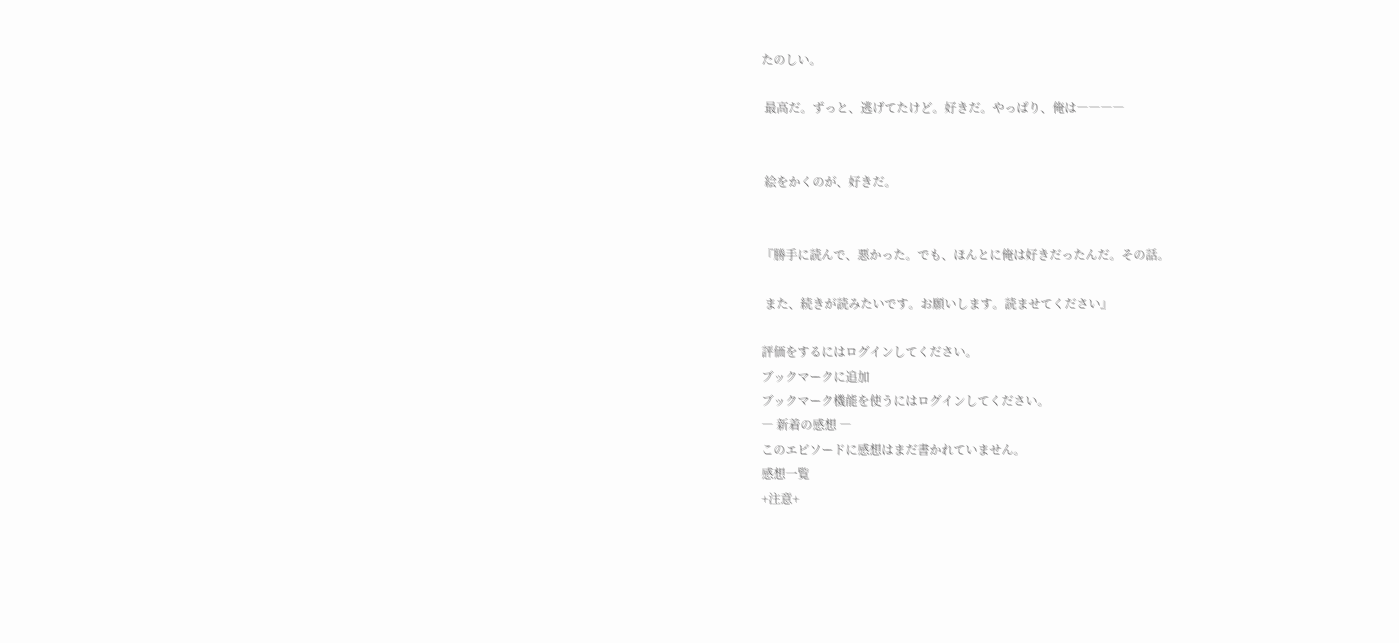たのしい。

 最高だ。ずっと、逃げてたけど。好きだ。やっぱり、俺は――――


 絵をかくのが、好きだ。


『勝手に読んで、悪かった。でも、ほんとに俺は好きだったんだ。その話。

 また、続きが読みたいです。お願いします。読ませてください』

評価をするにはログインしてください。
ブックマークに追加
ブックマーク機能を使うにはログインしてください。
― 新着の感想 ―
このエピソードに感想はまだ書かれていません。
感想一覧
+注意+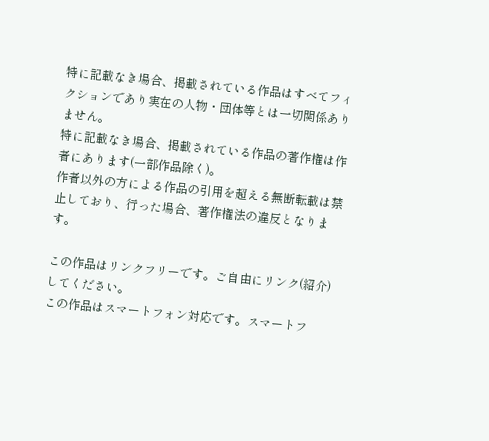特に記載なき場合、掲載されている作品はすべてフィクションであり実在の人物・団体等とは一切関係ありません。
特に記載なき場合、掲載されている作品の著作権は作者にあります(一部作品除く)。
作者以外の方による作品の引用を超える無断転載は禁止しており、行った場合、著作権法の違反となります。

この作品はリンクフリーです。ご自由にリンク(紹介)してください。
この作品はスマートフォン対応です。スマートフ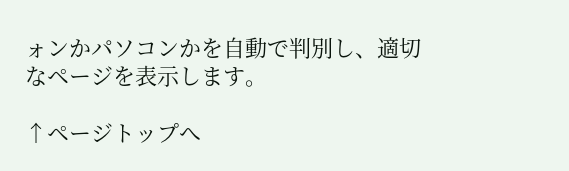ォンかパソコンかを自動で判別し、適切なページを表示します。

↑ページトップへ